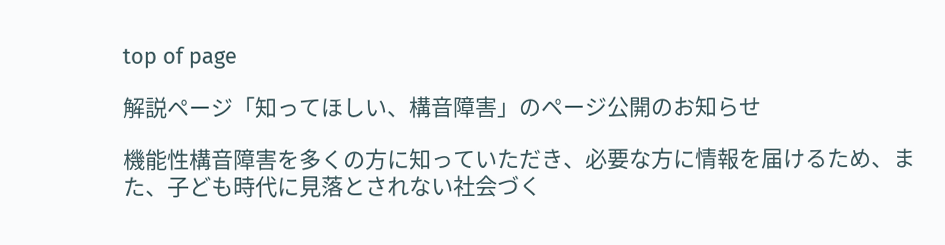top of page

解説ページ「知ってほしい、構音障害」のページ公開のお知らせ

機能性構音障害を多くの方に知っていただき、必要な方に情報を届けるため、また、子ども時代に見落とされない社会づく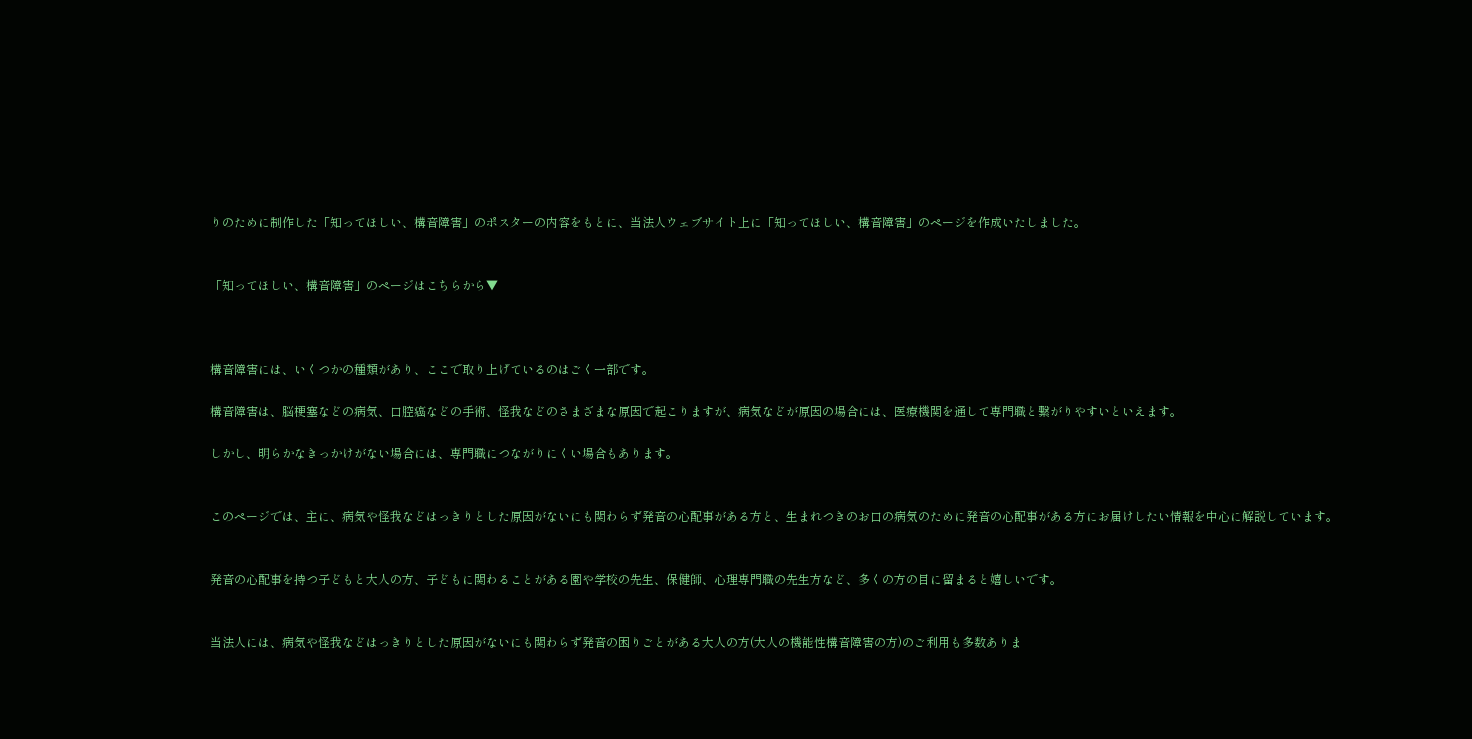りのために制作した「知ってほしい、構音障害」のポスターの内容をもとに、当法人ウェブサイト上に「知ってほしい、構音障害」のページを作成いたしました。


「知ってほしい、構音障害」のページはこちらから▼



構音障害には、いくつかの種類があり、ここで取り上げているのはごく一部です。

構音障害は、脳梗塞などの病気、口腔癌などの手術、怪我などのさまざまな原因で起こりますが、病気などが原因の場合には、医療機関を通して専門職と繋がりやすいといえます。

しかし、明らかなきっかけがない場合には、専門職につながりにくい場合もあります。


このページでは、主に、病気や怪我などはっきりとした原因がないにも関わらず発音の心配事がある方と、生まれつきのお口の病気のために発音の心配事がある方にお届けしたい情報を中心に解説しています。


発音の心配事を持つ子どもと大人の方、子どもに関わることがある園や学校の先生、保健師、心理専門職の先生方など、多くの方の目に留まると嬉しいです。


当法人には、病気や怪我などはっきりとした原因がないにも関わらず発音の困りごとがある大人の方(大人の機能性構音障害の方)のご利用も多数ありま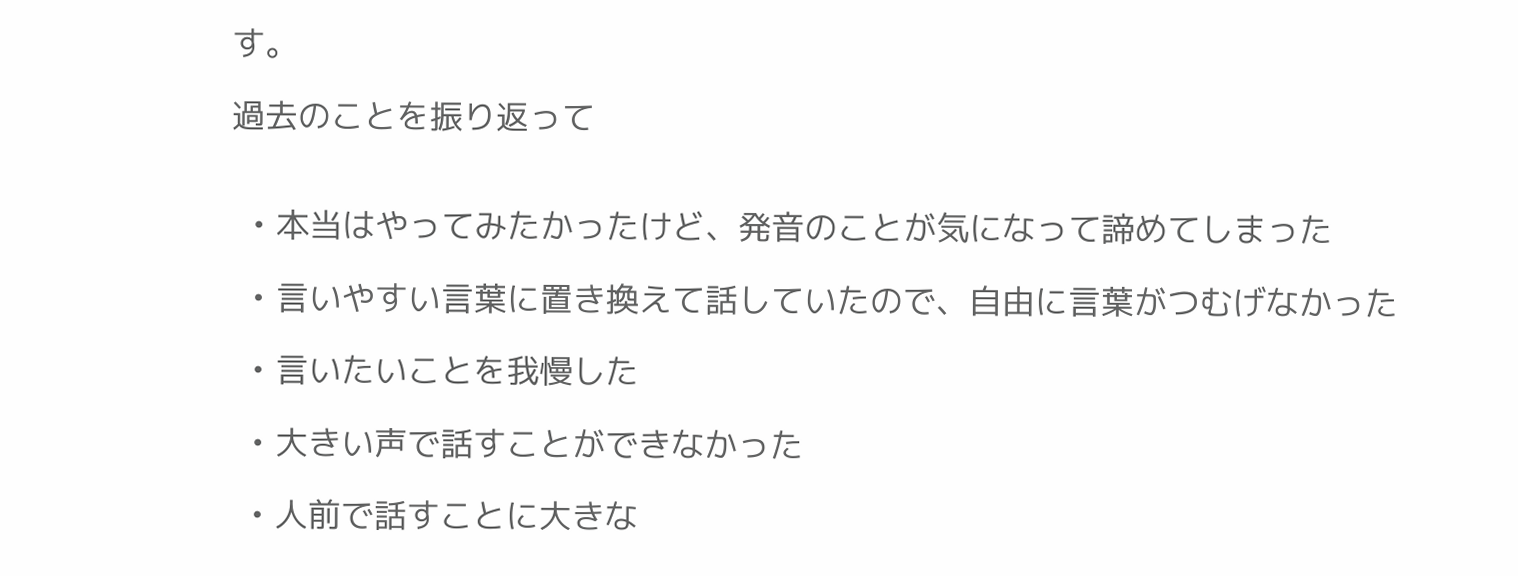す。

過去のことを振り返って


  • 本当はやってみたかったけど、発音のことが気になって諦めてしまった

  • 言いやすい言葉に置き換えて話していたので、自由に言葉がつむげなかった

  • 言いたいことを我慢した

  • 大きい声で話すことができなかった

  • 人前で話すことに大きな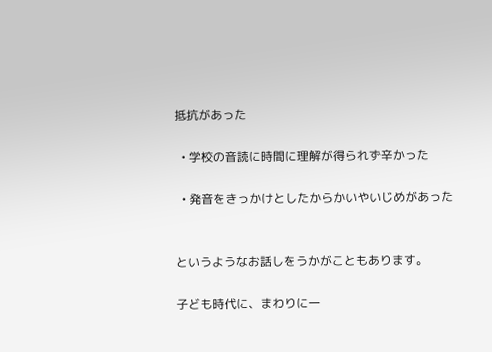抵抗があった

  • 学校の音読に時間に理解が得られず辛かった

  • 発音をきっかけとしたからかいやいじめがあった


というようなお話しをうかがこともあります。

子ども時代に、まわりに一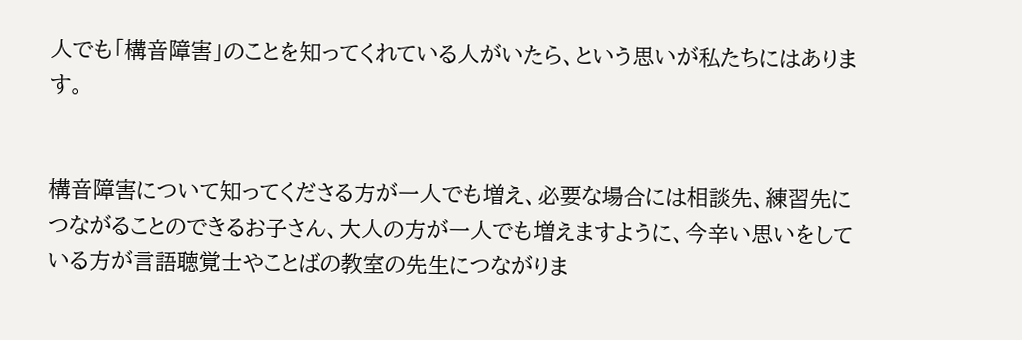人でも「構音障害」のことを知ってくれている人がいたら、という思いが私たちにはあります。


構音障害について知ってくださる方が一人でも増え、必要な場合には相談先、練習先につながることのできるお子さん、大人の方が一人でも増えますように、今辛い思いをしている方が言語聴覚士やことばの教室の先生につながりま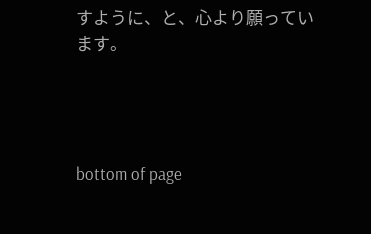すように、と、心より願っています。




bottom of page